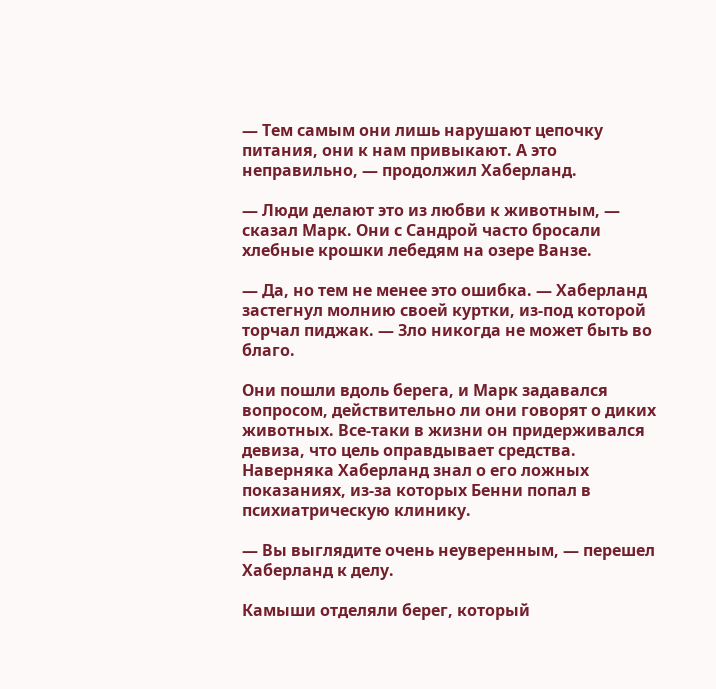— Тем самым они лишь нарушают цепочку питания, они к нам привыкают. А это неправильно, — продолжил Хаберланд.

— Люди делают это из любви к животным, — сказал Марк. Они с Сандрой часто бросали хлебные крошки лебедям на озере Ванзе.

— Да, но тем не менее это ошибка. — Хаберланд застегнул молнию своей куртки, из-под которой торчал пиджак. — Зло никогда не может быть во благо.

Они пошли вдоль берега, и Марк задавался вопросом, действительно ли они говорят о диких животных. Все-таки в жизни он придерживался девиза, что цель оправдывает средства. Наверняка Хаберланд знал о его ложных показаниях, из-за которых Бенни попал в психиатрическую клинику.

— Вы выглядите очень неуверенным, — перешел Хаберланд к делу.

Камыши отделяли берег, который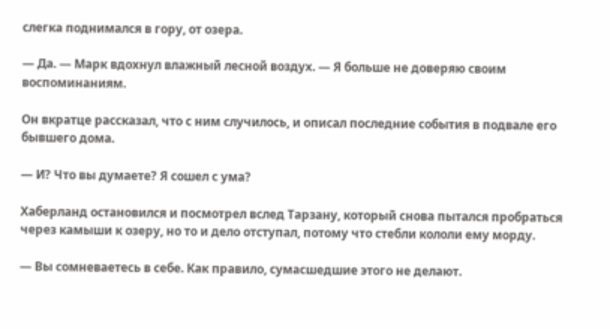слегка поднимался в гору, от озера.

— Да. — Марк вдохнул влажный лесной воздух. — Я больше не доверяю своим воспоминаниям.

Он вкратце рассказал, что с ним случилось, и описал последние события в подвале его бывшего дома.

— И? Что вы думаете? Я сошел с ума?

Хаберланд остановился и посмотрел вслед Тарзану, который снова пытался пробраться через камыши к озеру, но то и дело отступал, потому что стебли кололи ему морду.

— Вы сомневаетесь в себе. Как правило, сумасшедшие этого не делают.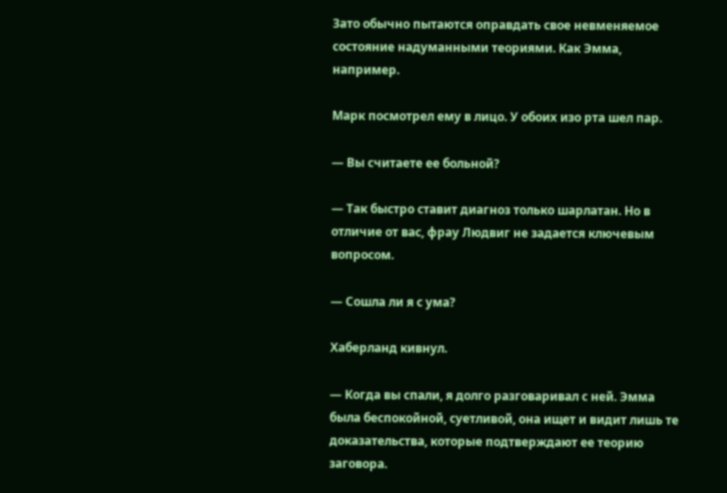Зато обычно пытаются оправдать свое невменяемое состояние надуманными теориями. Как Эмма, например.

Марк посмотрел ему в лицо. У обоих изо рта шел пар.

— Вы считаете ее больной?

— Так быстро ставит диагноз только шарлатан. Но в отличие от вас, фрау Людвиг не задается ключевым вопросом.

— Сошла ли я с ума?

Хаберланд кивнул.

— Когда вы спали, я долго разговаривал с ней. Эмма была беспокойной, суетливой, она ищет и видит лишь те доказательства, которые подтверждают ее теорию заговора.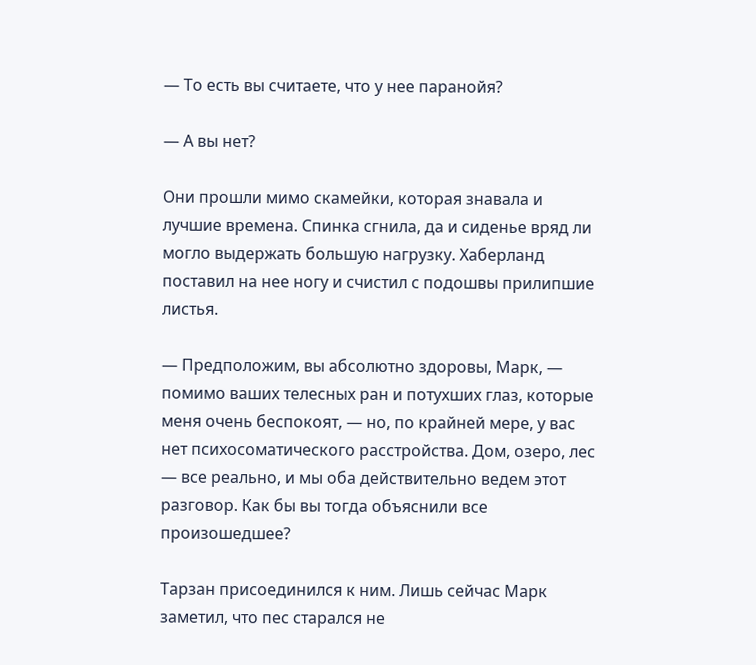— То есть вы считаете, что у нее паранойя?

— А вы нет?

Они прошли мимо скамейки, которая знавала и лучшие времена. Спинка сгнила, да и сиденье вряд ли могло выдержать большую нагрузку. Хаберланд поставил на нее ногу и счистил с подошвы прилипшие листья.

— Предположим, вы абсолютно здоровы, Марк, — помимо ваших телесных ран и потухших глаз, которые меня очень беспокоят, — но, по крайней мере, у вас нет психосоматического расстройства. Дом, озеро, лес — все реально, и мы оба действительно ведем этот разговор. Как бы вы тогда объяснили все произошедшее?

Тарзан присоединился к ним. Лишь сейчас Марк заметил, что пес старался не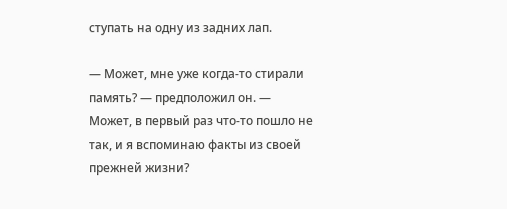ступать на одну из задних лап.

— Может, мне уже когда-то стирали память? — предположил он. — Может, в первый раз что-то пошло не так, и я вспоминаю факты из своей прежней жизни?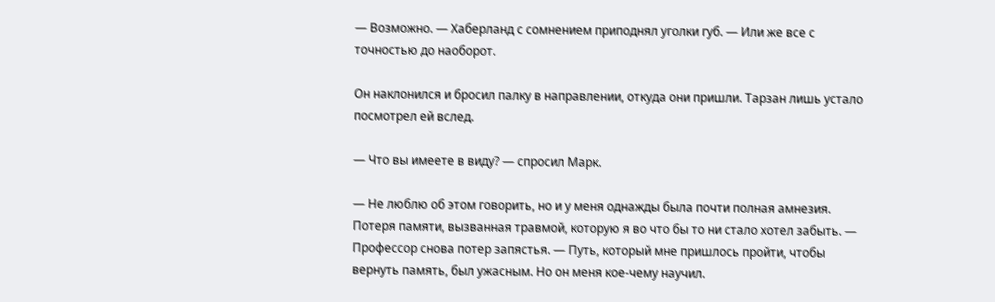— Возможно. — Хаберланд с сомнением приподнял уголки губ. — Или же все с точностью до наоборот.

Он наклонился и бросил палку в направлении, откуда они пришли. Тарзан лишь устало посмотрел ей вслед.

— Что вы имеете в виду? — спросил Марк.

— Не люблю об этом говорить, но и у меня однажды была почти полная амнезия. Потеря памяти, вызванная травмой, которую я во что бы то ни стало хотел забыть. — Профессор снова потер запястья. — Путь, который мне пришлось пройти, чтобы вернуть память, был ужасным. Но он меня кое-чему научил.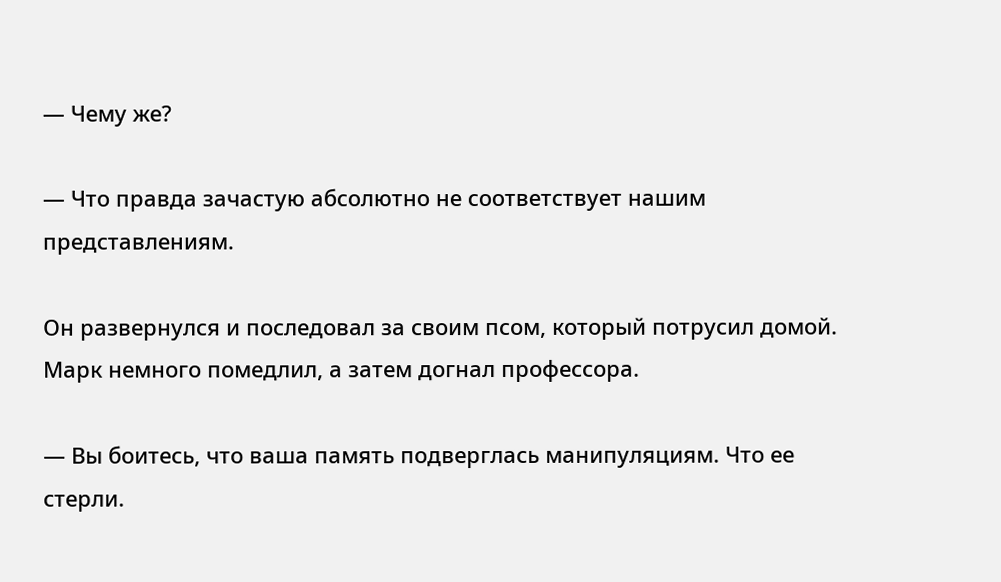— Чему же?

— Что правда зачастую абсолютно не соответствует нашим представлениям.

Он развернулся и последовал за своим псом, который потрусил домой. Марк немного помедлил, а затем догнал профессора.

— Вы боитесь, что ваша память подверглась манипуляциям. Что ее стерли.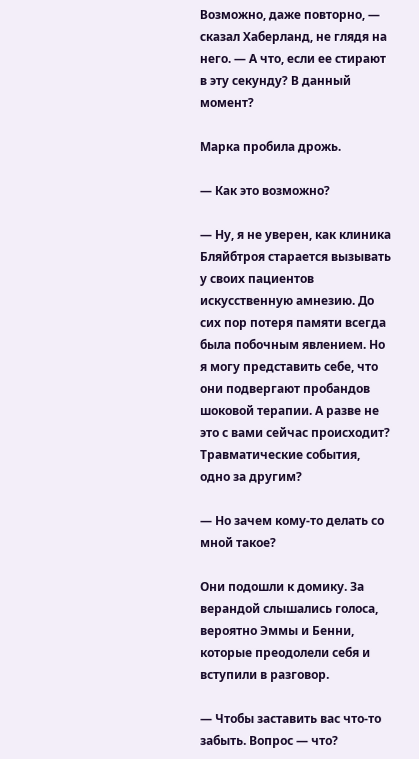Возможно, даже повторно, — сказал Хаберланд, не глядя на него. — А что, если ее стирают в эту секунду? В данный момент?

Марка пробила дрожь.

— Как это возможно?

— Ну, я не уверен, как клиника Бляйбтроя старается вызывать у своих пациентов искусственную амнезию. До сих пор потеря памяти всегда была побочным явлением. Но я могу представить себе, что они подвергают пробандов шоковой терапии. А разве не это с вами сейчас происходит? Травматические события, одно за другим?

— Но зачем кому-то делать со мной такое?

Они подошли к домику. За верандой слышались голоса, вероятно Эммы и Бенни, которые преодолели себя и вступили в разговор.

— Чтобы заставить вас что-то забыть. Вопрос — что?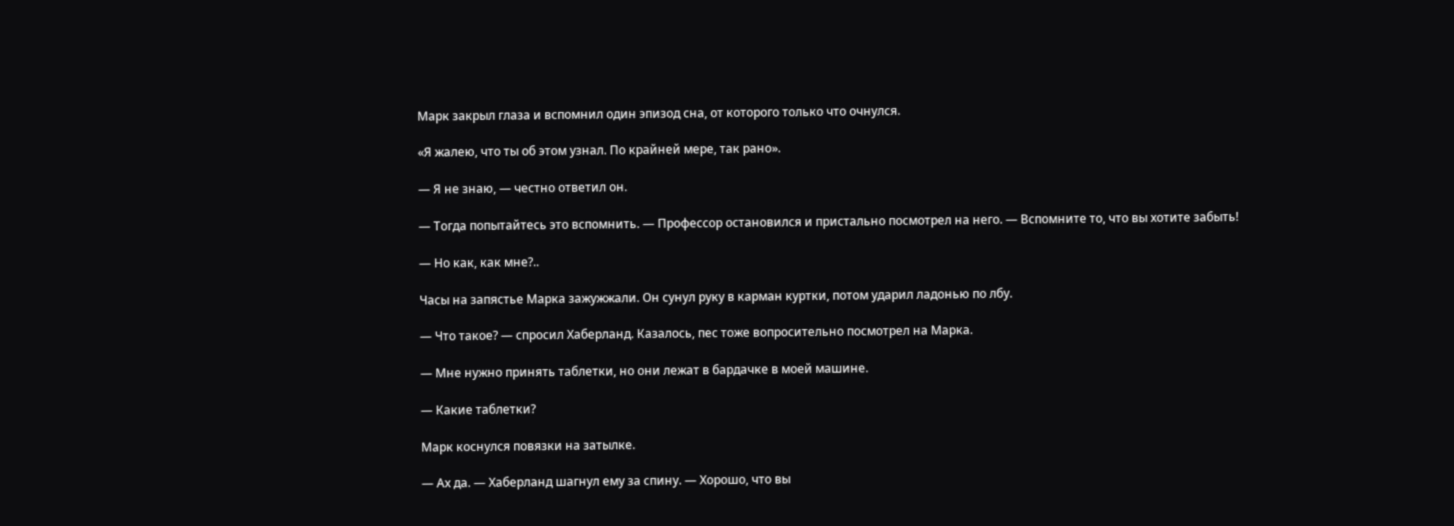Марк закрыл глаза и вспомнил один эпизод сна, от которого только что очнулся.

«Я жалею, что ты об этом узнал. По крайней мере, так рано».

— Я не знаю, — честно ответил он.

— Тогда попытайтесь это вспомнить. — Профессор остановился и пристально посмотрел на него. — Вспомните то, что вы хотите забыть!

— Но как, как мне?..

Часы на запястье Марка зажужжали. Он сунул руку в карман куртки, потом ударил ладонью по лбу.

— Что такое? — спросил Хаберланд. Казалось, пес тоже вопросительно посмотрел на Марка.

— Мне нужно принять таблетки, но они лежат в бардачке в моей машине.

— Какие таблетки?

Марк коснулся повязки на затылке.

— Ах да. — Хаберланд шагнул ему за спину. — Хорошо, что вы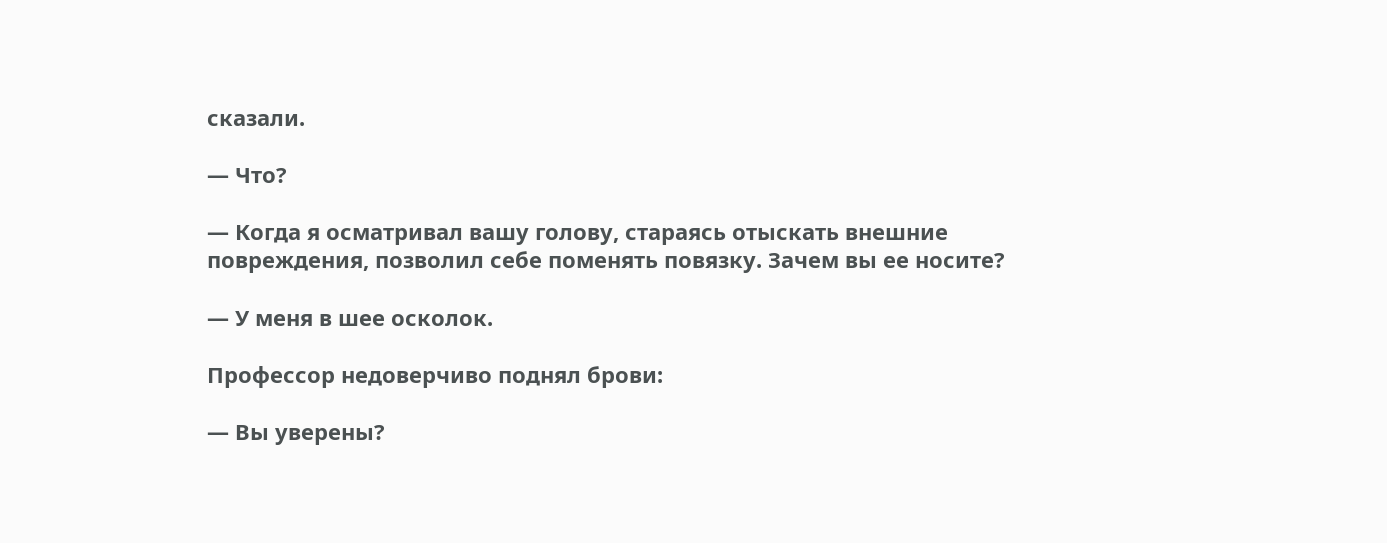сказали.

— Что?

— Когда я осматривал вашу голову, стараясь отыскать внешние повреждения, позволил себе поменять повязку. Зачем вы ее носите?

— У меня в шее осколок.

Профессор недоверчиво поднял брови:

— Вы уверены?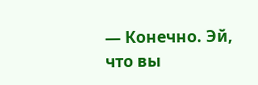— Конечно. Эй, что вы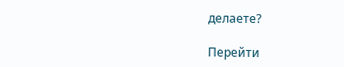делаете?

Перейти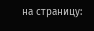на страницу: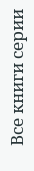Все книги серии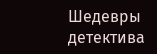Шедевры детектива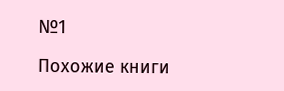№1

Похожие книги